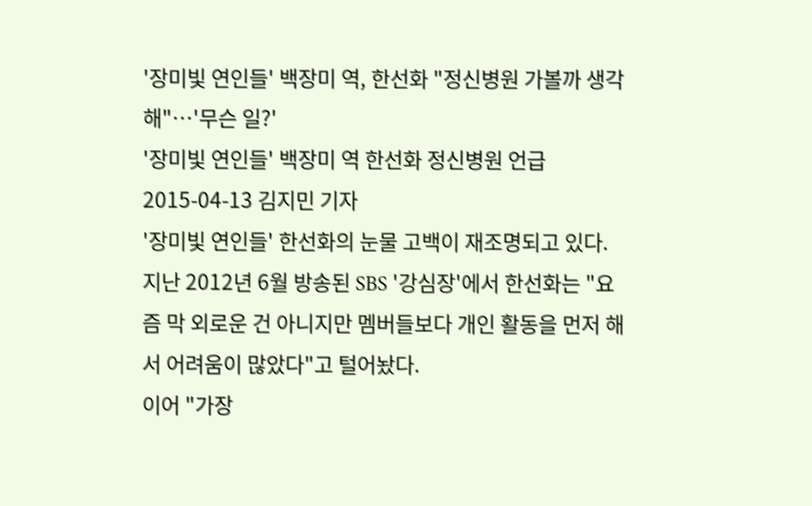'장미빛 연인들' 백장미 역, 한선화 "정신병원 가볼까 생각해"…'무슨 일?'
'장미빛 연인들' 백장미 역 한선화 정신병원 언급
2015-04-13 김지민 기자
'장미빛 연인들' 한선화의 눈물 고백이 재조명되고 있다.
지난 2012년 6월 방송된 SBS '강심장'에서 한선화는 "요즘 막 외로운 건 아니지만 멤버들보다 개인 활동을 먼저 해서 어려움이 많았다"고 털어놨다.
이어 "가장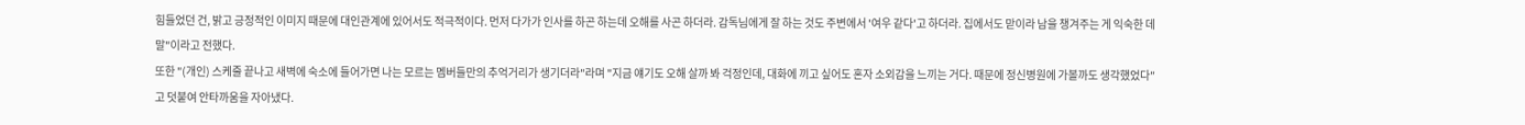힘들었던 건, 밝고 긍정적인 이미지 때문에 대인관계에 있어서도 적극적이다. 먼저 다가가 인사를 하곤 하는데 오해를 사곤 하더라. 감독님에게 잘 하는 것도 주변에서 '여우 같다'고 하더라. 집에서도 맏이라 남을 챙겨주는 게 익숙한 데 말"이라고 전했다.
또한 "(개인) 스케줄 끝나고 새벽에 숙소에 들어가면 나는 모르는 멤버들만의 추억거리가 생기더라"라며 "지금 얘기도 오해 살까 봐 걱정인데, 대화에 끼고 싶어도 혼자 소외감을 느끼는 거다. 때문에 정신병원에 가볼까도 생각했었다"고 덧붙여 안타까움을 자아냈다.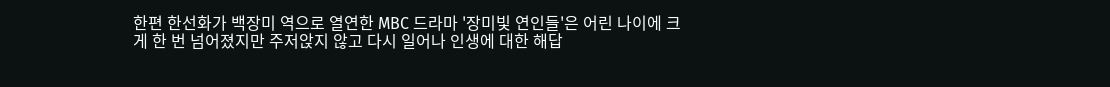한편 한선화가 백장미 역으로 열연한 MBC 드라마 '장미빛 연인들'은 어린 나이에 크게 한 번 넘어졌지만 주저앉지 않고 다시 일어나 인생에 대한 해답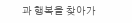과 행복을 찾아가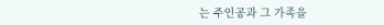는 주인공과 그 가족을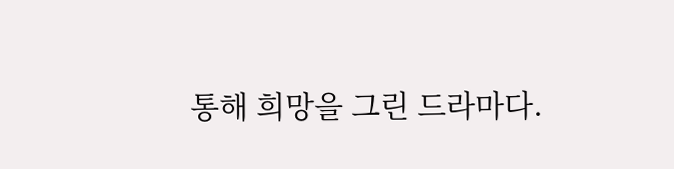통해 희망을 그린 드라마다.